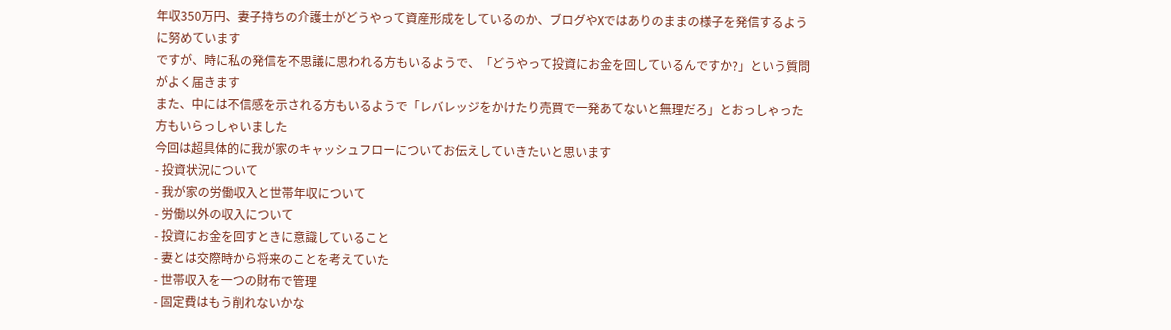年収350万円、妻子持ちの介護士がどうやって資産形成をしているのか、ブログやXではありのままの様子を発信するように努めています
ですが、時に私の発信を不思議に思われる方もいるようで、「どうやって投資にお金を回しているんですか?」という質問がよく届きます
また、中には不信感を示される方もいるようで「レバレッジをかけたり売買で一発あてないと無理だろ」とおっしゃった方もいらっしゃいました
今回は超具体的に我が家のキャッシュフローについてお伝えしていきたいと思います
- 投資状況について
- 我が家の労働収入と世帯年収について
- 労働以外の収入について
- 投資にお金を回すときに意識していること
- 妻とは交際時から将来のことを考えていた
- 世帯収入を一つの財布で管理
- 固定費はもう削れないかな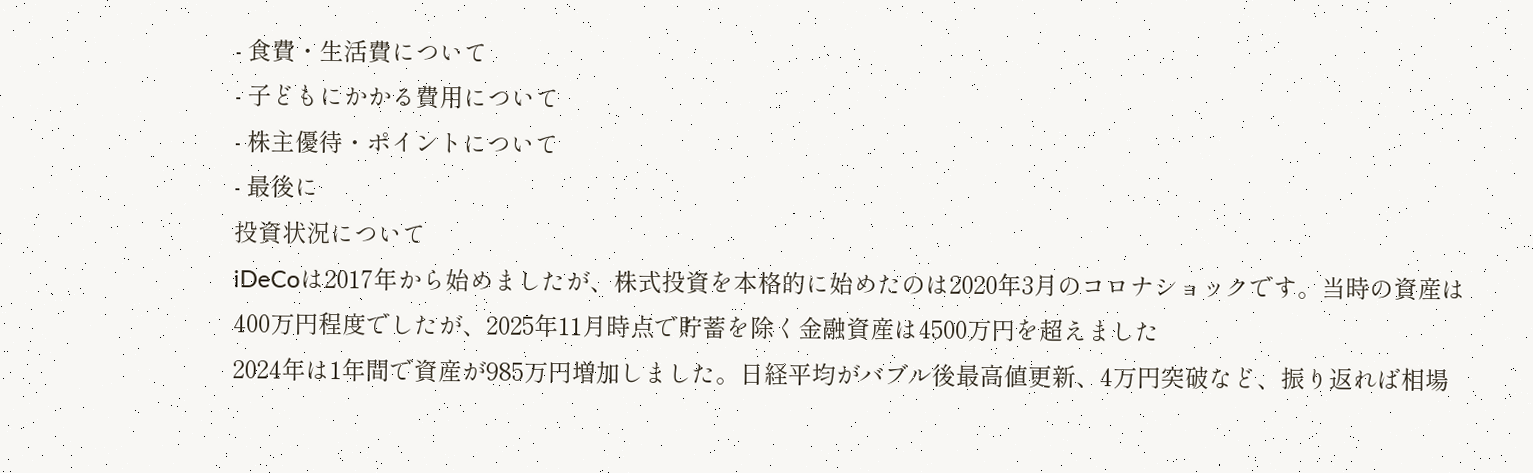- 食費・生活費について
- 子どもにかかる費用について
- 株主優待・ポイントについて
- 最後に
投資状況について
iDeCoは2017年から始めましたが、株式投資を本格的に始めたのは2020年3月のコロナショックです。当時の資産は400万円程度でしたが、2025年11月時点で貯蓄を除く金融資産は4500万円を超えました
2024年は1年間で資産が985万円増加しました。日経平均がバブル後最高値更新、4万円突破など、振り返れば相場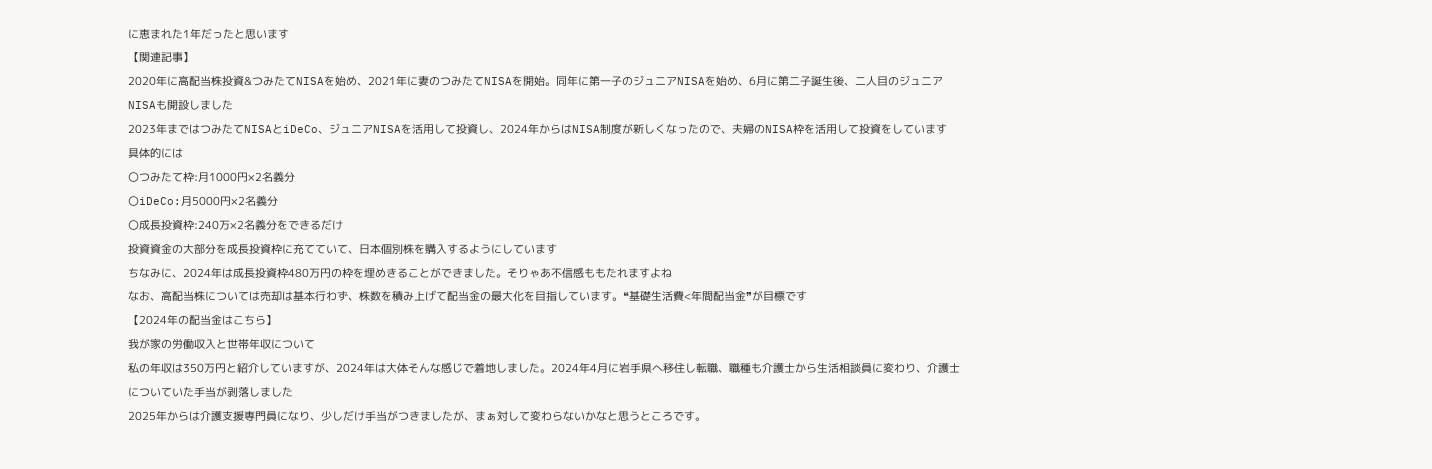に恵まれた1年だったと思います
【関連記事】
2020年に高配当株投資&つみたてNISAを始め、2021年に妻のつみたてNISAを開始。同年に第一子のジュニアNISAを始め、6月に第二子誕生後、二人目のジュニアNISAも開設しました
2023年まではつみたてNISAとiDeCo、ジュニアNISAを活用して投資し、2024年からはNISA制度が新しくなったので、夫婦のNISA枠を活用して投資をしています
具体的には
〇つみたて枠:月1000円×2名義分
〇iDeCo:月5000円×2名義分
〇成長投資枠:240万×2名義分をできるだけ
投資資金の大部分を成長投資枠に充てていて、日本個別株を購入するようにしています
ちなみに、2024年は成長投資枠480万円の枠を埋めきることができました。そりゃあ不信感ももたれますよね
なお、高配当株については売却は基本行わず、株数を積み上げて配当金の最大化を目指しています。❝基礎生活費<年間配当金❞が目標です
【2024年の配当金はこちら】
我が家の労働収入と世帯年収について
私の年収は350万円と紹介していますが、2024年は大体そんな感じで着地しました。2024年4月に岩手県へ移住し転職、職種も介護士から生活相談員に変わり、介護士についていた手当が剥落しました
2025年からは介護支援専門員になり、少しだけ手当がつきましたが、まぁ対して変わらないかなと思うところです。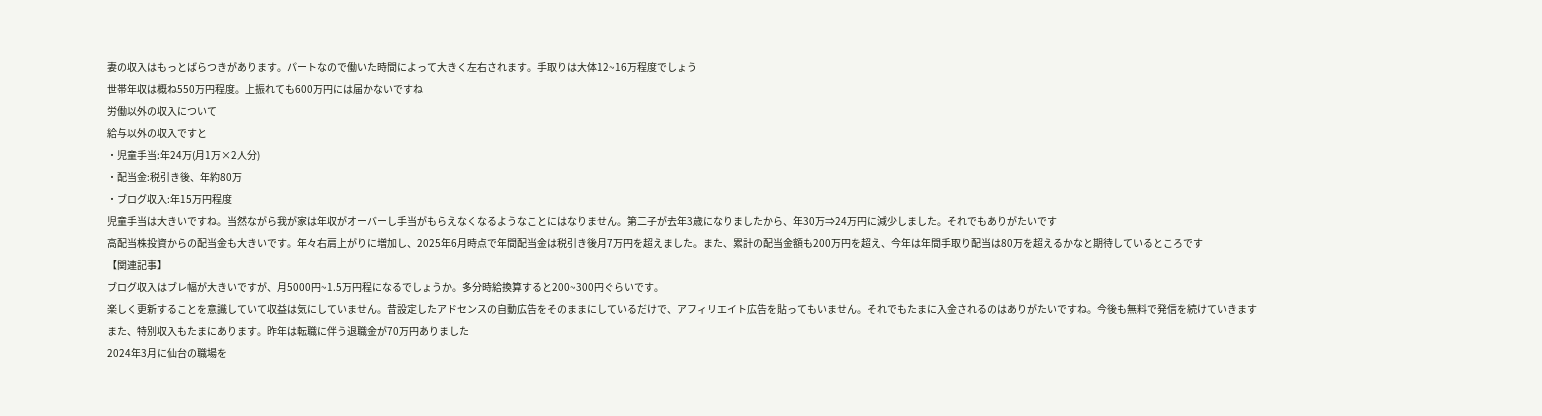妻の収入はもっとばらつきがあります。パートなので働いた時間によって大きく左右されます。手取りは大体12~16万程度でしょう
世帯年収は概ね550万円程度。上振れても600万円には届かないですね
労働以外の収入について
給与以外の収入ですと
・児童手当:年24万(月1万×2人分)
・配当金:税引き後、年約80万
・ブログ収入:年15万円程度
児童手当は大きいですね。当然ながら我が家は年収がオーバーし手当がもらえなくなるようなことにはなりません。第二子が去年3歳になりましたから、年30万⇒24万円に減少しました。それでもありがたいです
高配当株投資からの配当金も大きいです。年々右肩上がりに増加し、2025年6月時点で年間配当金は税引き後月7万円を超えました。また、累計の配当金額も200万円を超え、今年は年間手取り配当は80万を超えるかなと期待しているところです
【関連記事】
ブログ収入はブレ幅が大きいですが、月5000円~1.5万円程になるでしょうか。多分時給換算すると200~300円ぐらいです。
楽しく更新することを意識していて収益は気にしていません。昔設定したアドセンスの自動広告をそのままにしているだけで、アフィリエイト広告を貼ってもいません。それでもたまに入金されるのはありがたいですね。今後も無料で発信を続けていきます
また、特別収入もたまにあります。昨年は転職に伴う退職金が70万円ありました
2024年3月に仙台の職場を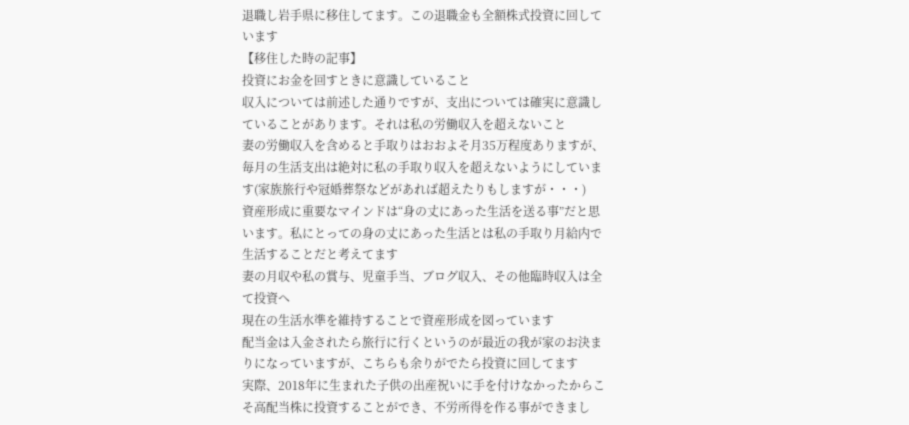退職し岩手県に移住してます。この退職金も全額株式投資に回しています
【移住した時の記事】
投資にお金を回すときに意識していること
収入については前述した通りですが、支出については確実に意識していることがあります。それは私の労働収入を超えないこと
妻の労働収入を含めると手取りはおおよそ月35万程度ありますが、毎月の生活支出は絶対に私の手取り収入を超えないようにしています(家族旅行や冠婚葬祭などがあれば超えたりもしますが・・・)
資産形成に重要なマインドは“身の丈にあった生活を送る事”だと思います。私にとっての身の丈にあった生活とは私の手取り月給内で生活することだと考えてます
妻の月収や私の賞与、児童手当、ブログ収入、その他臨時収入は全て投資へ
現在の生活水準を維持することで資産形成を図っています
配当金は入金されたら旅行に行くというのが最近の我が家のお決まりになっていますが、こちらも余りがでたら投資に回してます
実際、2018年に生まれた子供の出産祝いに手を付けなかったからこそ高配当株に投資することができ、不労所得を作る事ができまし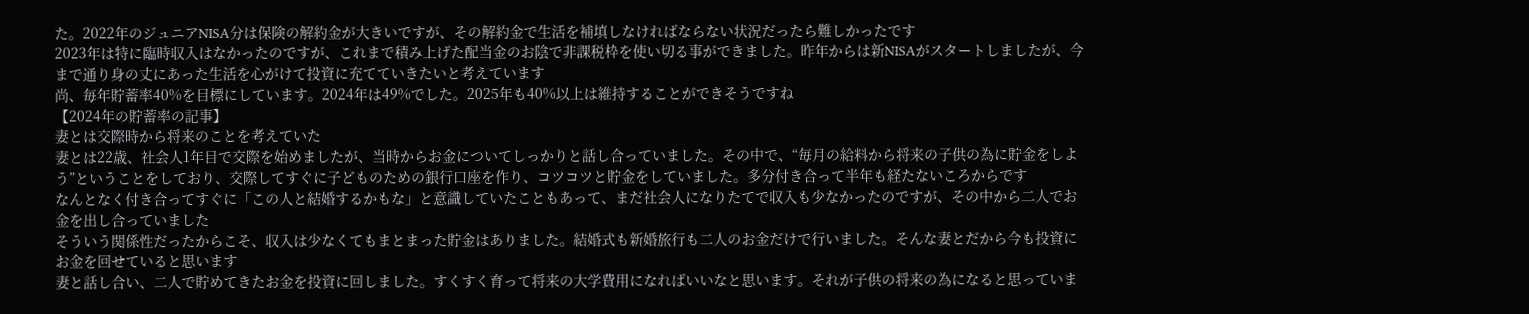た。2022年のジュニアNISA分は保険の解約金が大きいですが、その解約金で生活を補填しなければならない状況だったら難しかったです
2023年は特に臨時収入はなかったのですが、これまで積み上げた配当金のお陰で非課税枠を使い切る事ができました。昨年からは新NISAがスタートしましたが、今まで通り身の丈にあった生活を心がけて投資に充てていきたいと考えています
尚、毎年貯蓄率40%を目標にしています。2024年は49%でした。2025年も40%以上は維持することができそうですね
【2024年の貯蓄率の記事】
妻とは交際時から将来のことを考えていた
妻とは22歳、社会人1年目で交際を始めましたが、当時からお金についてしっかりと話し合っていました。その中で、“毎月の給料から将来の子供の為に貯金をしよう”ということをしており、交際してすぐに子どものための銀行口座を作り、コツコツと貯金をしていました。多分付き合って半年も経たないころからです
なんとなく付き合ってすぐに「この人と結婚するかもな」と意識していたこともあって、まだ社会人になりたてで収入も少なかったのですが、その中から二人でお金を出し合っていました
そういう関係性だったからこそ、収入は少なくてもまとまった貯金はありました。結婚式も新婚旅行も二人のお金だけで行いました。そんな妻とだから今も投資にお金を回せていると思います
妻と話し合い、二人で貯めてきたお金を投資に回しました。すくすく育って将来の大学費用になればいいなと思います。それが子供の将来の為になると思っていま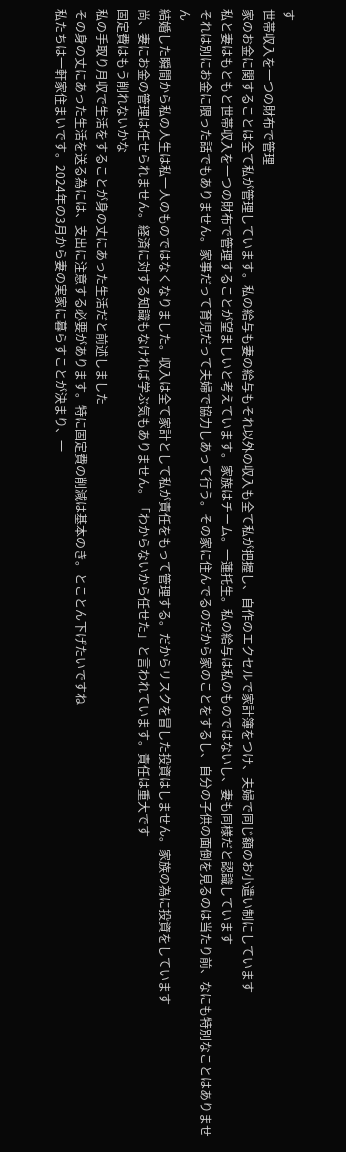す
世帯収入を一つの財布で管理
家のお金に関することは全て私が管理しています。私の給与も妻の給与もそれ以外の収入も全て私が把握し、自作のエクセルで家計簿をつけ、夫婦で同じ額のお小遣い制にしています
私と妻はもともと世帯収入を一つの財布で管理することが望ましいと考えています。家族はチーム。一蓮托生。私の給与は私のものではないし、妻も同様だと認識しています
それは別にお金に限った話でもありません。家事だって育児だって夫婦で協力しあって行う。その家に住んでるのだから家のことをするし、自分の子供の面倒を見るのは当たり前、なにも特別なことはありません
結婚した瞬間から私の人生は私一人のものではなくなりました。収入は全て家計として私が責任をもって管理する。だからリスクを冒した投資はしません。家族の為に投資をしています
尚、妻にお金の管理は任せられません。経済に対する知識もなければ学ぶ気もありません。「わからないから任せた」と言われています。責任は重大です
固定費はもう削れないかな
私の手取り月収で生活をすることが身の丈にあった生活だと前述しました
その身の丈にあった生活を送る為には、支出に注意する必要があります。特に固定費の削減は基本のき。とことん下げたいですね
私たちは一軒家住まいです。2024年の3月から妻の実家に暮らすことが決まり、一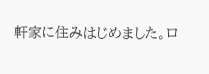軒家に住みはじめました。ロ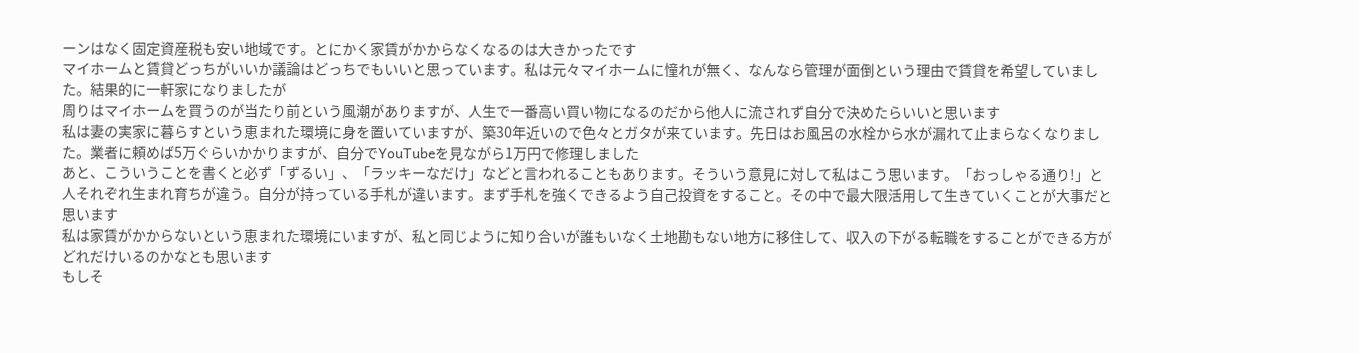ーンはなく固定資産税も安い地域です。とにかく家賃がかからなくなるのは大きかったです
マイホームと賃貸どっちがいいか議論はどっちでもいいと思っています。私は元々マイホームに憧れが無く、なんなら管理が面倒という理由で賃貸を希望していました。結果的に一軒家になりましたが
周りはマイホームを買うのが当たり前という風潮がありますが、人生で一番高い買い物になるのだから他人に流されず自分で決めたらいいと思います
私は妻の実家に暮らすという恵まれた環境に身を置いていますが、築30年近いので色々とガタが来ています。先日はお風呂の水栓から水が漏れて止まらなくなりました。業者に頼めば5万ぐらいかかりますが、自分でYouTubeを見ながら1万円で修理しました
あと、こういうことを書くと必ず「ずるい」、「ラッキーなだけ」などと言われることもあります。そういう意見に対して私はこう思います。「おっしゃる通り!」と
人それぞれ生まれ育ちが違う。自分が持っている手札が違います。まず手札を強くできるよう自己投資をすること。その中で最大限活用して生きていくことが大事だと思います
私は家賃がかからないという恵まれた環境にいますが、私と同じように知り合いが誰もいなく土地勘もない地方に移住して、収入の下がる転職をすることができる方がどれだけいるのかなとも思います
もしそ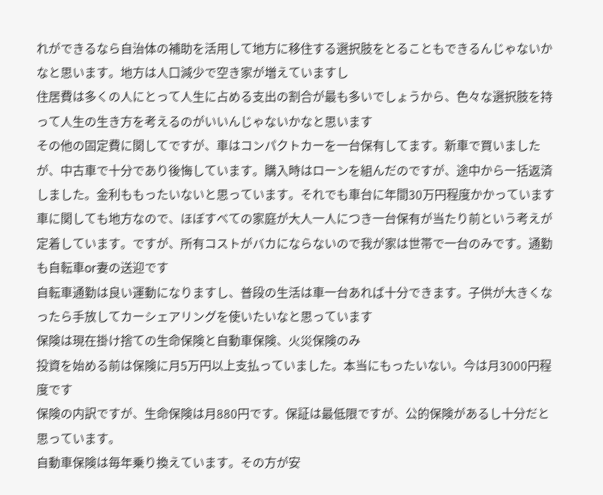れができるなら自治体の補助を活用して地方に移住する選択肢をとることもできるんじゃないかなと思います。地方は人口減少で空き家が増えていますし
住居費は多くの人にとって人生に占める支出の割合が最も多いでしょうから、色々な選択肢を持って人生の生き方を考えるのがいいんじゃないかなと思います
その他の固定費に関してですが、車はコンパクトカーを一台保有してます。新車で買いましたが、中古車で十分であり後悔しています。購入時はローンを組んだのですが、途中から一括返済しました。金利ももったいないと思っています。それでも車台に年間30万円程度かかっています
車に関しても地方なので、ほぼすべての家庭が大人一人につき一台保有が当たり前という考えが定着しています。ですが、所有コストがバカにならないので我が家は世帯で一台のみです。通勤も自転車or妻の送迎です
自転車通勤は良い運動になりますし、普段の生活は車一台あれば十分できます。子供が大きくなったら手放してカーシェアリングを使いたいなと思っています
保険は現在掛け捨ての生命保険と自動車保険、火災保険のみ
投資を始める前は保険に月5万円以上支払っていました。本当にもったいない。今は月3000円程度です
保険の内訳ですが、生命保険は月880円です。保証は最低限ですが、公的保険があるし十分だと思っています。
自動車保険は毎年乗り換えています。その方が安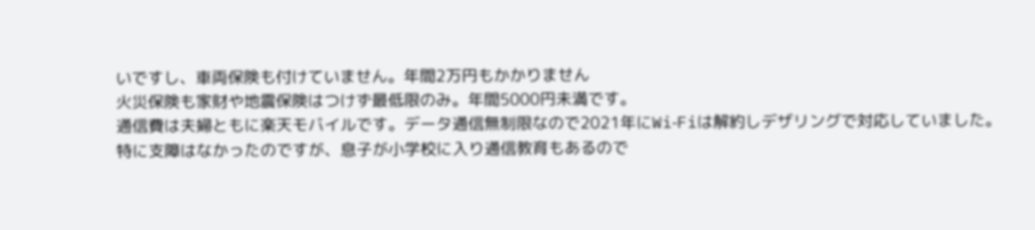いですし、車両保険も付けていません。年間2万円もかかりません
火災保険も家財や地震保険はつけず最低限のみ。年間5000円未満です。
通信費は夫婦ともに楽天モバイルです。データ通信無制限なので2021年にWi‐Fiは解約しデザリングで対応していました。特に支障はなかったのですが、息子が小学校に入り通信教育もあるので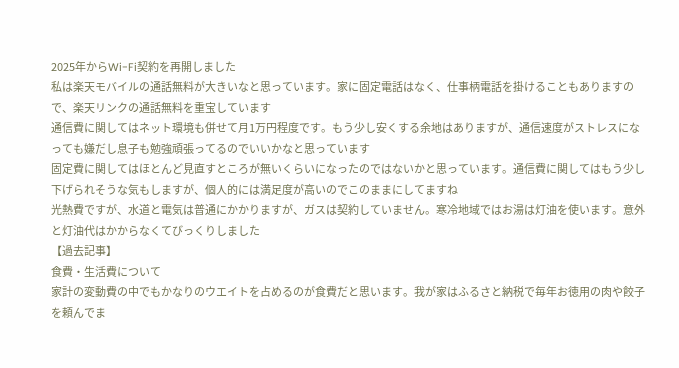2025年からWi-Fi契約を再開しました
私は楽天モバイルの通話無料が大きいなと思っています。家に固定電話はなく、仕事柄電話を掛けることもありますので、楽天リンクの通話無料を重宝しています
通信費に関してはネット環境も併せて月1万円程度です。もう少し安くする余地はありますが、通信速度がストレスになっても嫌だし息子も勉強頑張ってるのでいいかなと思っています
固定費に関してはほとんど見直すところが無いくらいになったのではないかと思っています。通信費に関してはもう少し下げられそうな気もしますが、個人的には満足度が高いのでこのままにしてますね
光熱費ですが、水道と電気は普通にかかりますが、ガスは契約していません。寒冷地域ではお湯は灯油を使います。意外と灯油代はかからなくてびっくりしました
【過去記事】
食費・生活費について
家計の変動費の中でもかなりのウエイトを占めるのが食費だと思います。我が家はふるさと納税で毎年お徳用の肉や餃子を頼んでま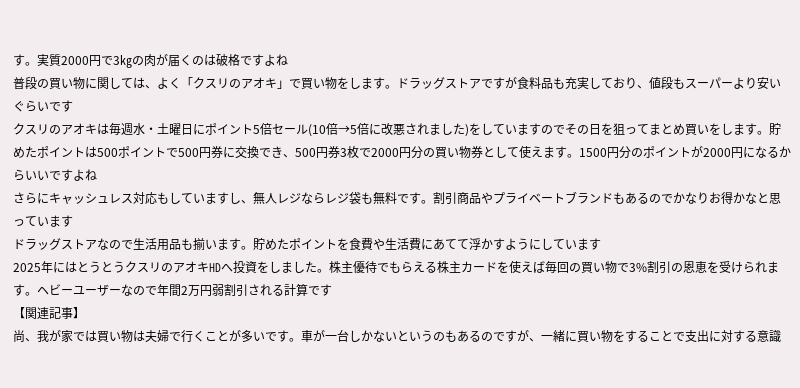す。実質2000円で3㎏の肉が届くのは破格ですよね
普段の買い物に関しては、よく「クスリのアオキ」で買い物をします。ドラッグストアですが食料品も充実しており、値段もスーパーより安いぐらいです
クスリのアオキは毎週水・土曜日にポイント5倍セール(10倍→5倍に改悪されました)をしていますのでその日を狙ってまとめ買いをします。貯めたポイントは500ポイントで500円券に交換でき、500円券3枚で2000円分の買い物券として使えます。1500円分のポイントが2000円になるからいいですよね
さらにキャッシュレス対応もしていますし、無人レジならレジ袋も無料です。割引商品やプライベートブランドもあるのでかなりお得かなと思っています
ドラッグストアなので生活用品も揃います。貯めたポイントを食費や生活費にあてて浮かすようにしています
2025年にはとうとうクスリのアオキHDへ投資をしました。株主優待でもらえる株主カードを使えば毎回の買い物で3%割引の恩恵を受けられます。ヘビーユーザーなので年間2万円弱割引される計算です
【関連記事】
尚、我が家では買い物は夫婦で行くことが多いです。車が一台しかないというのもあるのですが、一緒に買い物をすることで支出に対する意識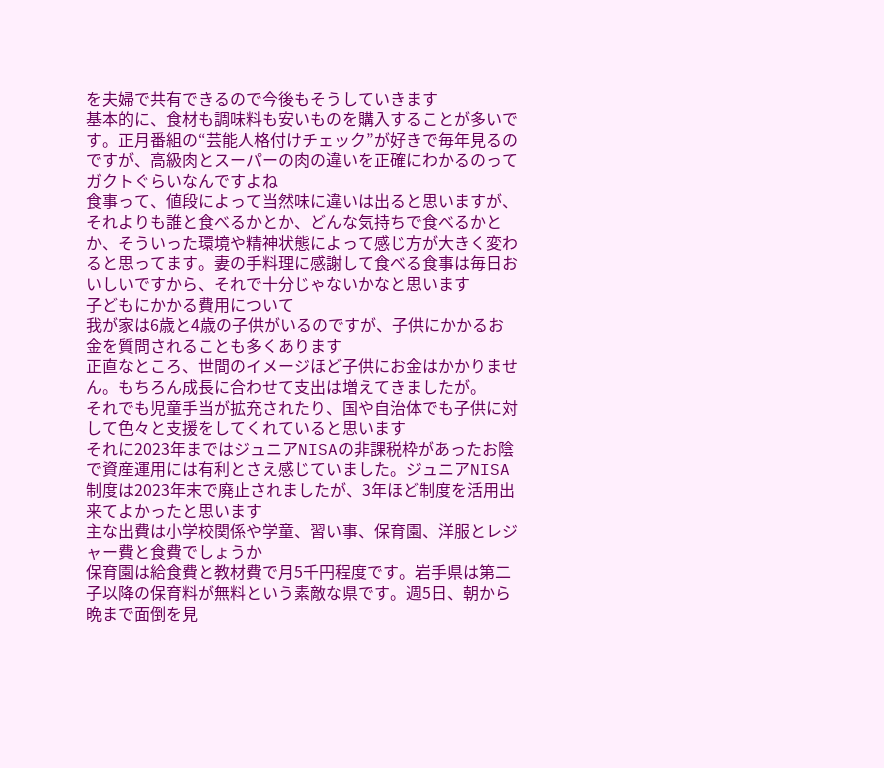を夫婦で共有できるので今後もそうしていきます
基本的に、食材も調味料も安いものを購入することが多いです。正月番組の“芸能人格付けチェック”が好きで毎年見るのですが、高級肉とスーパーの肉の違いを正確にわかるのってガクトぐらいなんですよね
食事って、値段によって当然味に違いは出ると思いますが、それよりも誰と食べるかとか、どんな気持ちで食べるかとか、そういった環境や精神状態によって感じ方が大きく変わると思ってます。妻の手料理に感謝して食べる食事は毎日おいしいですから、それで十分じゃないかなと思います
子どもにかかる費用について
我が家は6歳と4歳の子供がいるのですが、子供にかかるお金を質問されることも多くあります
正直なところ、世間のイメージほど子供にお金はかかりません。もちろん成長に合わせて支出は増えてきましたが。
それでも児童手当が拡充されたり、国や自治体でも子供に対して色々と支援をしてくれていると思います
それに2023年まではジュニアNISAの非課税枠があったお陰で資産運用には有利とさえ感じていました。ジュニアNISA制度は2023年末で廃止されましたが、3年ほど制度を活用出来てよかったと思います
主な出費は小学校関係や学童、習い事、保育園、洋服とレジャー費と食費でしょうか
保育園は給食費と教材費で月5千円程度です。岩手県は第二子以降の保育料が無料という素敵な県です。週5日、朝から晩まで面倒を見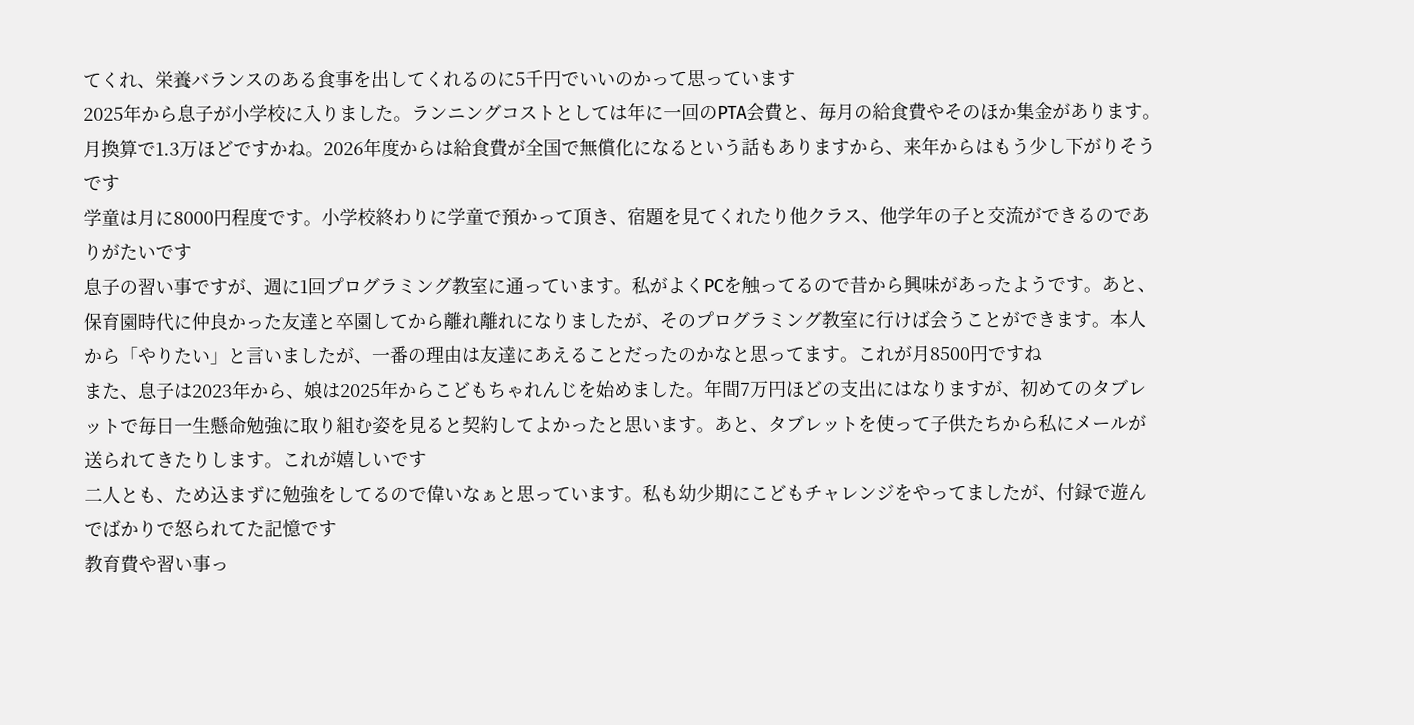てくれ、栄養バランスのある食事を出してくれるのに5千円でいいのかって思っています
2025年から息子が小学校に入りました。ランニングコストとしては年に一回のPTA会費と、毎月の給食費やそのほか集金があります。月換算で1.3万ほどですかね。2026年度からは給食費が全国で無償化になるという話もありますから、来年からはもう少し下がりそうです
学童は月に8000円程度です。小学校終わりに学童で預かって頂き、宿題を見てくれたり他クラス、他学年の子と交流ができるのでありがたいです
息子の習い事ですが、週に1回プログラミング教室に通っています。私がよくPCを触ってるので昔から興味があったようです。あと、保育園時代に仲良かった友達と卒園してから離れ離れになりましたが、そのプログラミング教室に行けば会うことができます。本人から「やりたい」と言いましたが、一番の理由は友達にあえることだったのかなと思ってます。これが月8500円ですね
また、息子は2023年から、娘は2025年からこどもちゃれんじを始めました。年間7万円ほどの支出にはなりますが、初めてのタブレットで毎日一生懸命勉強に取り組む姿を見ると契約してよかったと思います。あと、タブレットを使って子供たちから私にメールが送られてきたりします。これが嬉しいです
二人とも、ため込まずに勉強をしてるので偉いなぁと思っています。私も幼少期にこどもチャレンジをやってましたが、付録で遊んでばかりで怒られてた記憶です
教育費や習い事っ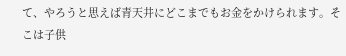て、やろうと思えば青天井にどこまでもお金をかけられます。そこは子供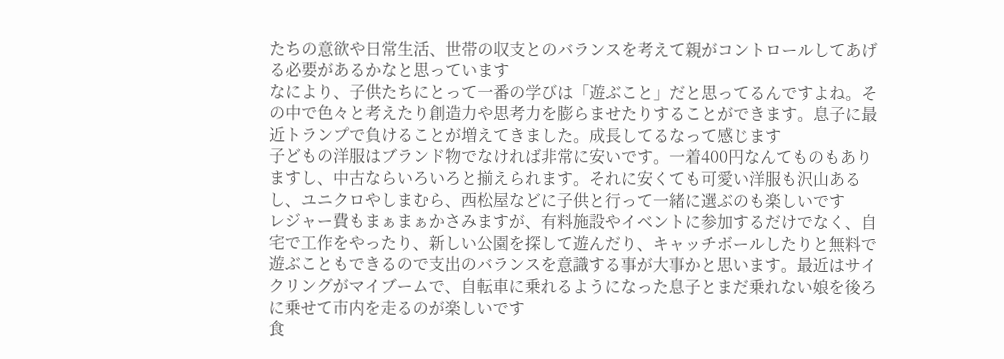たちの意欲や日常生活、世帯の収支とのバランスを考えて親がコントロールしてあげる必要があるかなと思っています
なにより、子供たちにとって一番の学びは「遊ぶこと」だと思ってるんですよね。その中で色々と考えたり創造力や思考力を膨らませたりすることができます。息子に最近トランプで負けることが増えてきました。成長してるなって感じます
子どもの洋服はブランド物でなければ非常に安いです。一着400円なんてものもありますし、中古ならいろいろと揃えられます。それに安くても可愛い洋服も沢山あるし、ユニクロやしまむら、西松屋などに子供と行って一緒に選ぶのも楽しいです
レジャー費もまぁまぁかさみますが、有料施設やイベントに参加するだけでなく、自宅で工作をやったり、新しい公園を探して遊んだり、キャッチボールしたりと無料で遊ぶこともできるので支出のバランスを意識する事が大事かと思います。最近はサイクリングがマイブームで、自転車に乗れるようになった息子とまだ乗れない娘を後ろに乗せて市内を走るのが楽しいです
食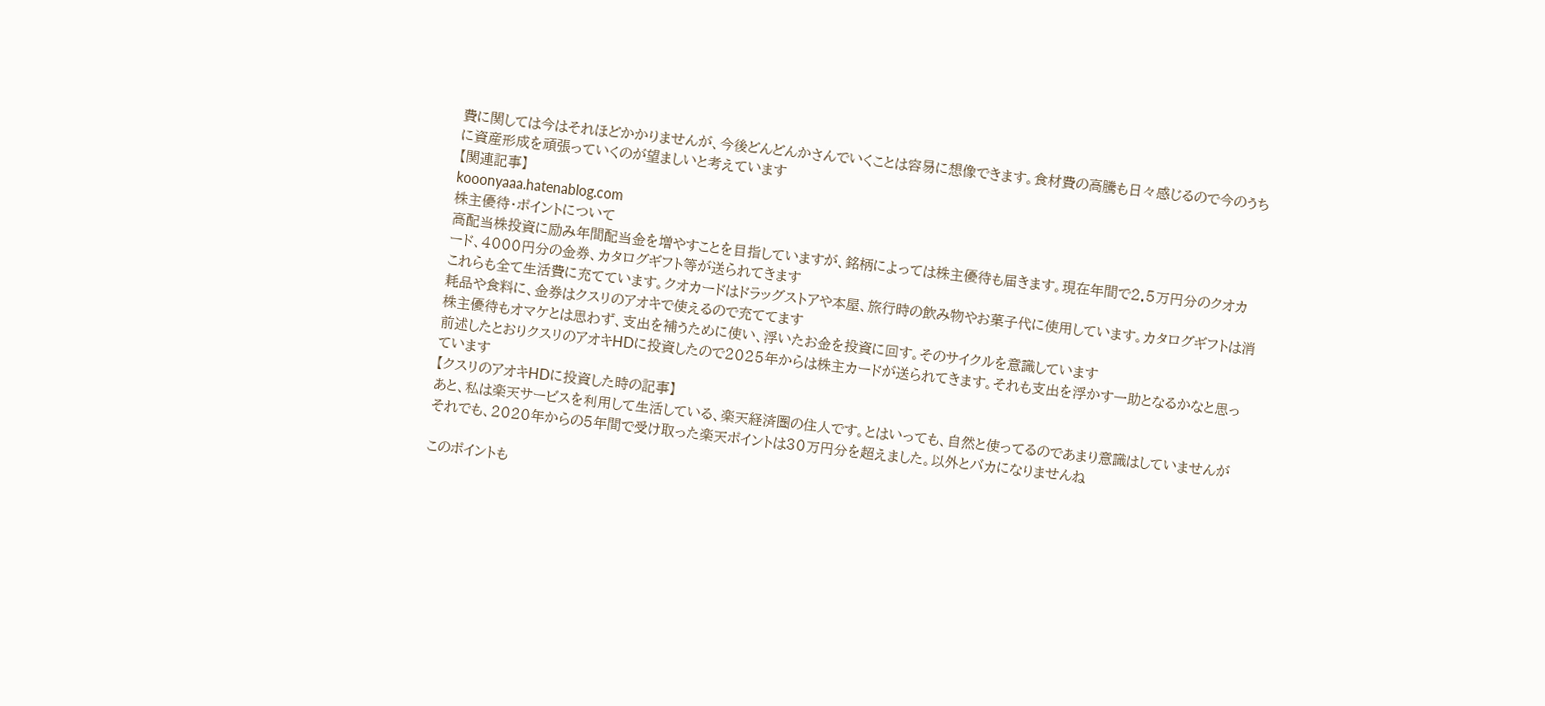費に関しては今はそれほどかかりませんが、今後どんどんかさんでいくことは容易に想像できます。食材費の高騰も日々感じるので今のうちに資産形成を頑張っていくのが望ましいと考えています
【関連記事】
kooonyaaa.hatenablog.com
株主優待・ポイントについて
高配当株投資に励み年間配当金を増やすことを目指していますが、銘柄によっては株主優待も届きます。現在年間で2.5万円分のクオカード、4000円分の金券、カタログギフト等が送られてきます
これらも全て生活費に充てています。クオカードはドラッグストアや本屋、旅行時の飲み物やお菓子代に使用しています。カタログギフトは消耗品や食料に、金券はクスリのアオキで使えるので充ててます
株主優待もオマケとは思わず、支出を補うために使い、浮いたお金を投資に回す。そのサイクルを意識しています
前述したとおりクスリのアオキHDに投資したので2025年からは株主カードが送られてきます。それも支出を浮かす一助となるかなと思っています
【クスリのアオキHDに投資した時の記事】
あと、私は楽天サービスを利用して生活している、楽天経済圏の住人です。とはいっても、自然と使ってるのであまり意識はしていませんが
それでも、2020年からの5年間で受け取った楽天ポイントは30万円分を超えました。以外とバカになりませんね

このポイントも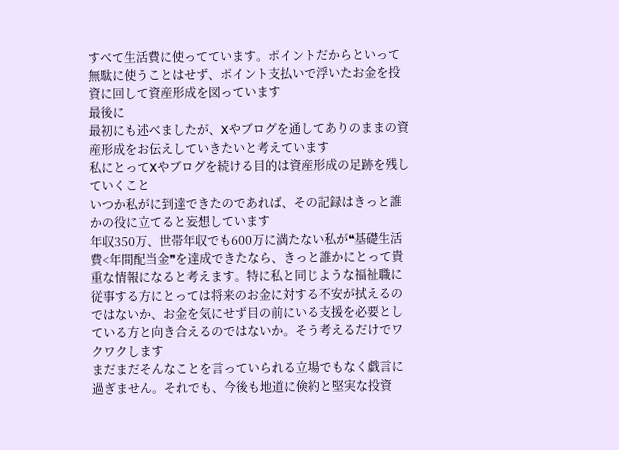すべて生活費に使ってています。ポイントだからといって無駄に使うことはせず、ポイント支払いで浮いたお金を投資に回して資産形成を図っています
最後に
最初にも述べましたが、Xやブログを通してありのままの資産形成をお伝えしていきたいと考えています
私にとってXやブログを続ける目的は資産形成の足跡を残していくこと
いつか私がに到達できたのであれば、その記録はきっと誰かの役に立てると妄想しています
年収350万、世帯年収でも600万に満たない私が❝基礎生活費<年間配当金❞を達成できたなら、きっと誰かにとって貴重な情報になると考えます。特に私と同じような福祉職に従事する方にとっては将来のお金に対する不安が拭えるのではないか、お金を気にせず目の前にいる支援を必要としている方と向き合えるのではないか。そう考えるだけでワクワクします
まだまだそんなことを言っていられる立場でもなく戯言に過ぎません。それでも、今後も地道に倹約と堅実な投資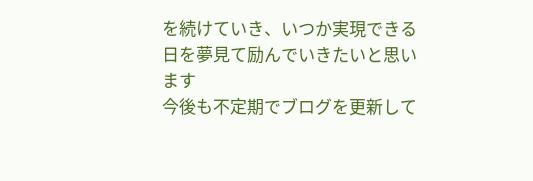を続けていき、いつか実現できる日を夢見て励んでいきたいと思います
今後も不定期でブログを更新して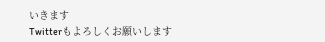いきます
Twitterもよろしくお願いします